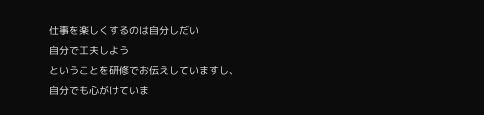仕事を楽しくするのは自分しだい
自分で工夫しよう
ということを研修でお伝えしていますし、
自分でも心がけていま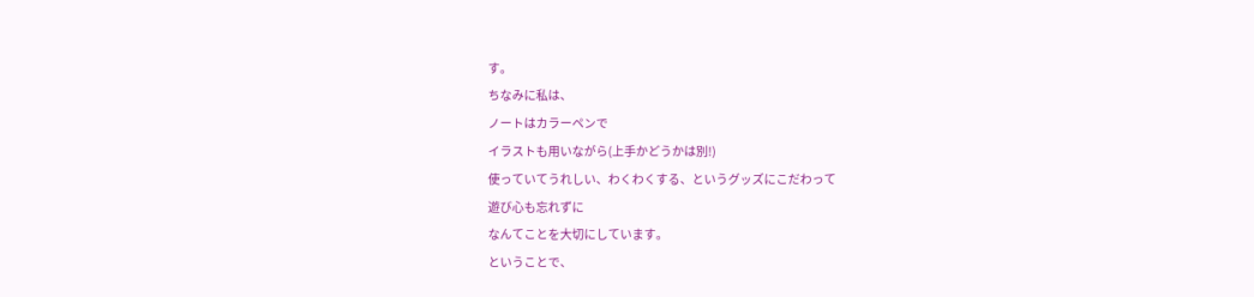す。
ちなみに私は、
ノートはカラーペンで
イラストも用いながら(上手かどうかは別!)
使っていてうれしい、わくわくする、というグッズにこだわって
遊び心も忘れずに
なんてことを大切にしています。
ということで、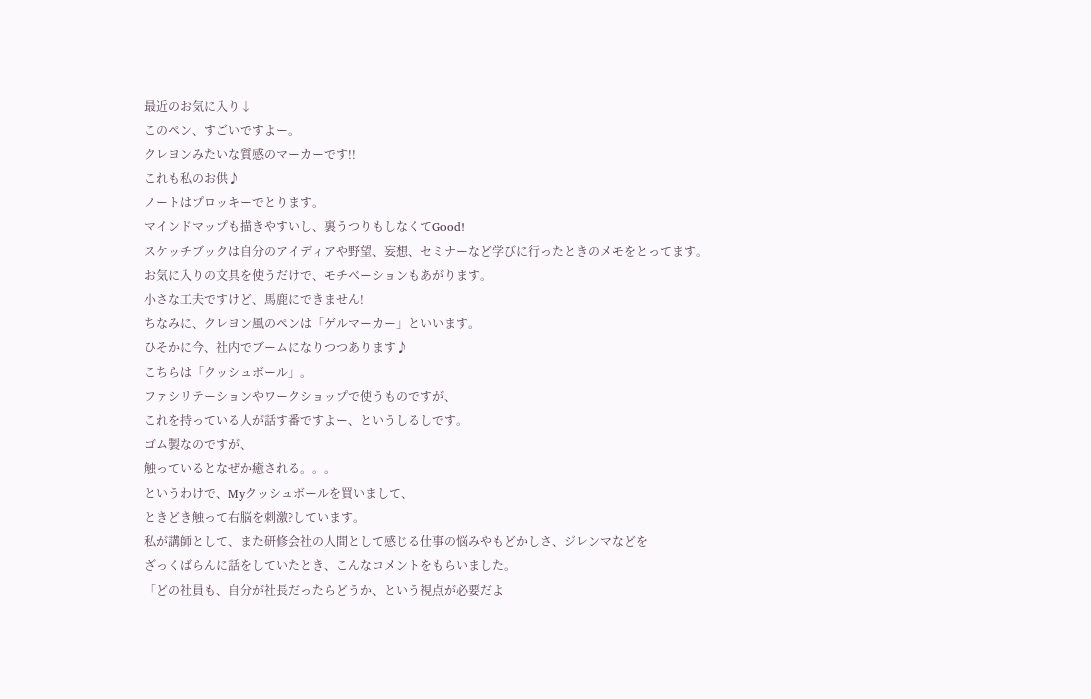最近のお気に入り↓
このペン、すごいですよー。
クレヨンみたいな質感のマーカーです!!
これも私のお供♪
ノートはプロッキーでとります。
マインドマップも描きやすいし、裏うつりもしなくてGood!
スケッチブックは自分のアイディアや野望、妄想、セミナーなど学びに行ったときのメモをとってます。
お気に入りの文具を使うだけで、モチベーションもあがります。
小さな工夫ですけど、馬鹿にできません!
ちなみに、クレヨン風のペンは「ゲルマーカー」といいます。
ひそかに今、社内でブームになりつつあります♪
こちらは「クッシュボール」。
ファシリテーションやワークショップで使うものですが、
これを持っている人が話す番ですよー、というしるしです。
ゴム製なのですが、
触っているとなぜか癒される。。。
というわけで、Myクッシュボールを買いまして、
ときどき触って右脳を刺激?しています。
私が講師として、また研修会社の人間として感じる仕事の悩みやもどかしさ、ジレンマなどを
ざっくばらんに話をしていたとき、こんなコメントをもらいました。
「どの社員も、自分が社長だったらどうか、という視点が必要だよ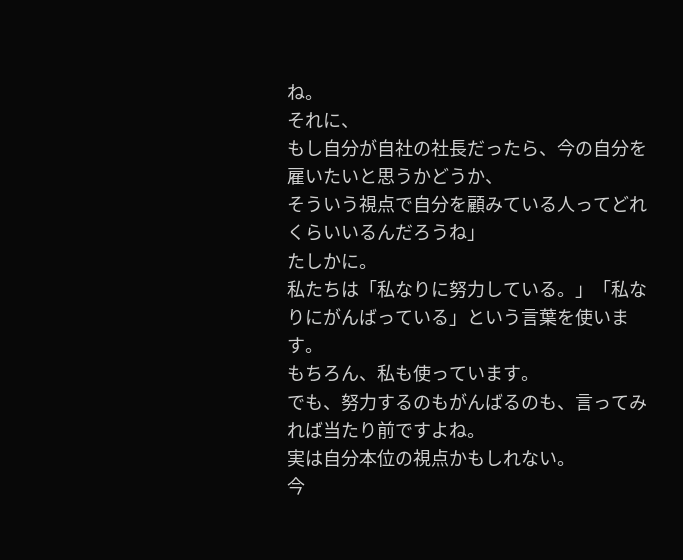ね。
それに、
もし自分が自社の社長だったら、今の自分を雇いたいと思うかどうか、
そういう視点で自分を顧みている人ってどれくらいいるんだろうね」
たしかに。
私たちは「私なりに努力している。」「私なりにがんばっている」という言葉を使います。
もちろん、私も使っています。
でも、努力するのもがんばるのも、言ってみれば当たり前ですよね。
実は自分本位の視点かもしれない。
今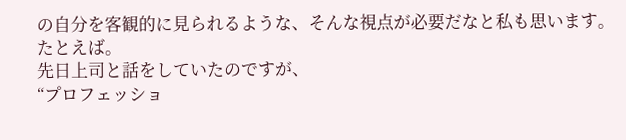の自分を客観的に見られるような、そんな視点が必要だなと私も思います。
たとえば。
先日上司と話をしていたのですが、
“プロフェッショ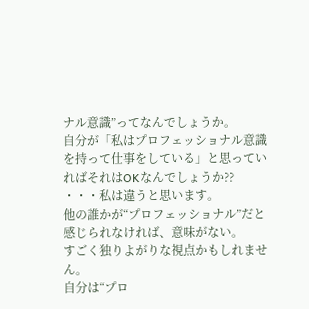ナル意識”ってなんでしょうか。
自分が「私はプロフェッショナル意識を持って仕事をしている」と思っていればそれはOKなんでしょうか??
・・・私は違うと思います。
他の誰かが“プロフェッショナル”だと感じられなければ、意味がない。
すごく独りよがりな視点かもしれません。
自分は“プロ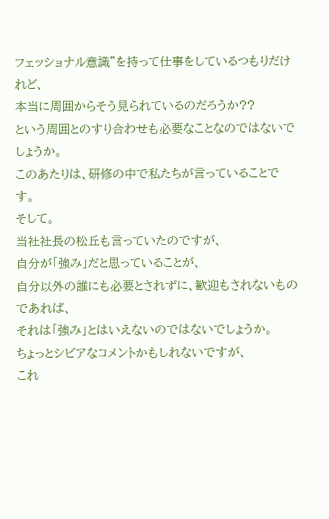フェッショナル意識”を持って仕事をしているつもりだけれど、
本当に周囲からそう見られているのだろうか??
という周囲とのすり合わせも必要なことなのではないでしょうか。
このあたりは、研修の中で私たちが言っていることです。
そして。
当社社長の松丘も言っていたのですが、
自分が「強み」だと思っていることが、
自分以外の誰にも必要とされずに、歓迎もされないものであれば、
それは「強み」とはいえないのではないでしょうか。
ちょっとシビアなコメントかもしれないですが、
これ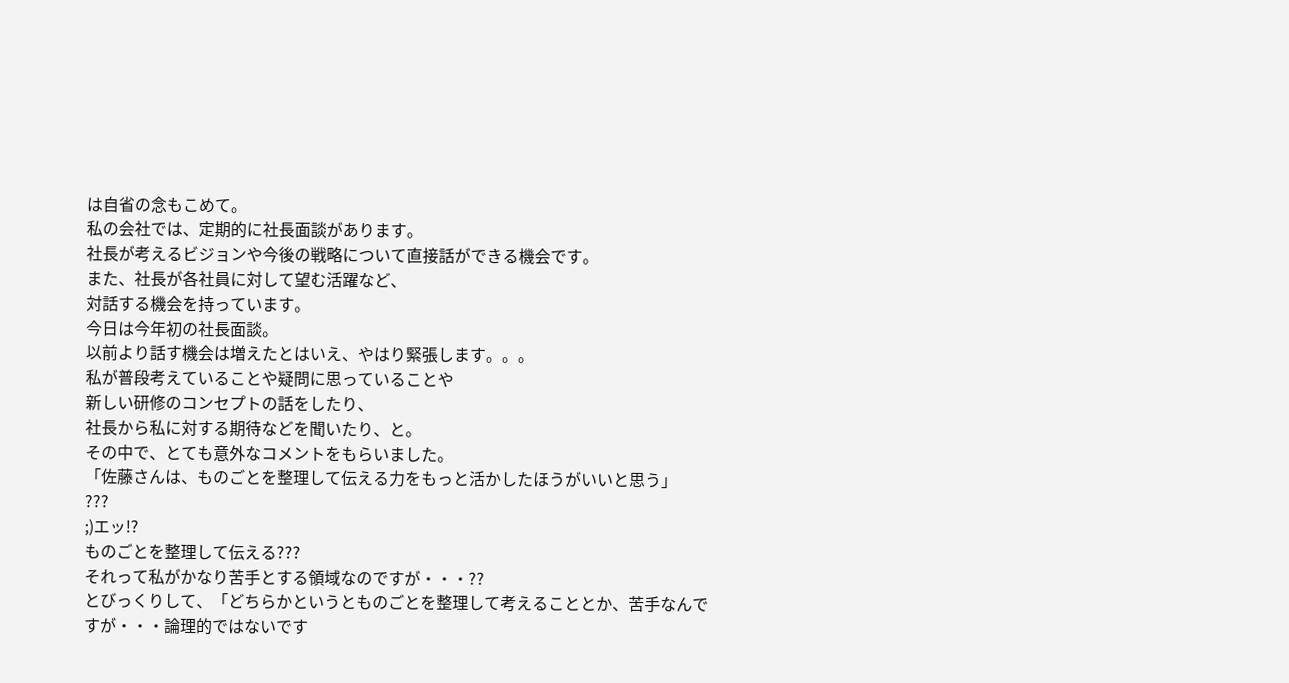は自省の念もこめて。
私の会社では、定期的に社長面談があります。
社長が考えるビジョンや今後の戦略について直接話ができる機会です。
また、社長が各社員に対して望む活躍など、
対話する機会を持っています。
今日は今年初の社長面談。
以前より話す機会は増えたとはいえ、やはり緊張します。。。
私が普段考えていることや疑問に思っていることや
新しい研修のコンセプトの話をしたり、
社長から私に対する期待などを聞いたり、と。
その中で、とても意外なコメントをもらいました。
「佐藤さんは、ものごとを整理して伝える力をもっと活かしたほうがいいと思う」
???
;)エッ!?
ものごとを整理して伝える???
それって私がかなり苦手とする領域なのですが・・・??
とびっくりして、「どちらかというとものごとを整理して考えることとか、苦手なんですが・・・論理的ではないです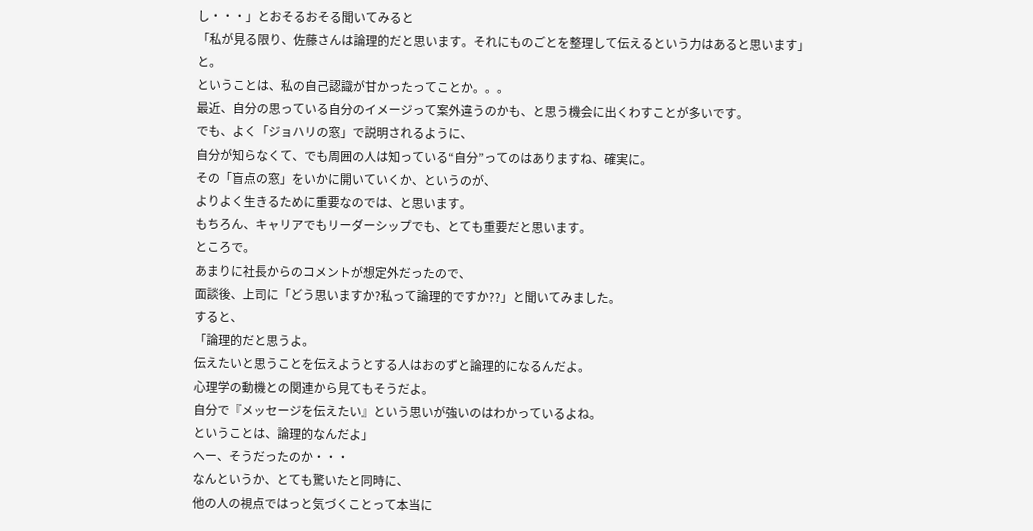し・・・」とおそるおそる聞いてみると
「私が見る限り、佐藤さんは論理的だと思います。それにものごとを整理して伝えるという力はあると思います」
と。
ということは、私の自己認識が甘かったってことか。。。
最近、自分の思っている自分のイメージって案外違うのかも、と思う機会に出くわすことが多いです。
でも、よく「ジョハリの窓」で説明されるように、
自分が知らなくて、でも周囲の人は知っている“自分”ってのはありますね、確実に。
その「盲点の窓」をいかに開いていくか、というのが、
よりよく生きるために重要なのでは、と思います。
もちろん、キャリアでもリーダーシップでも、とても重要だと思います。
ところで。
あまりに社長からのコメントが想定外だったので、
面談後、上司に「どう思いますか?私って論理的ですか??」と聞いてみました。
すると、
「論理的だと思うよ。
伝えたいと思うことを伝えようとする人はおのずと論理的になるんだよ。
心理学の動機との関連から見てもそうだよ。
自分で『メッセージを伝えたい』という思いが強いのはわかっているよね。
ということは、論理的なんだよ」
へー、そうだったのか・・・
なんというか、とても驚いたと同時に、
他の人の視点ではっと気づくことって本当に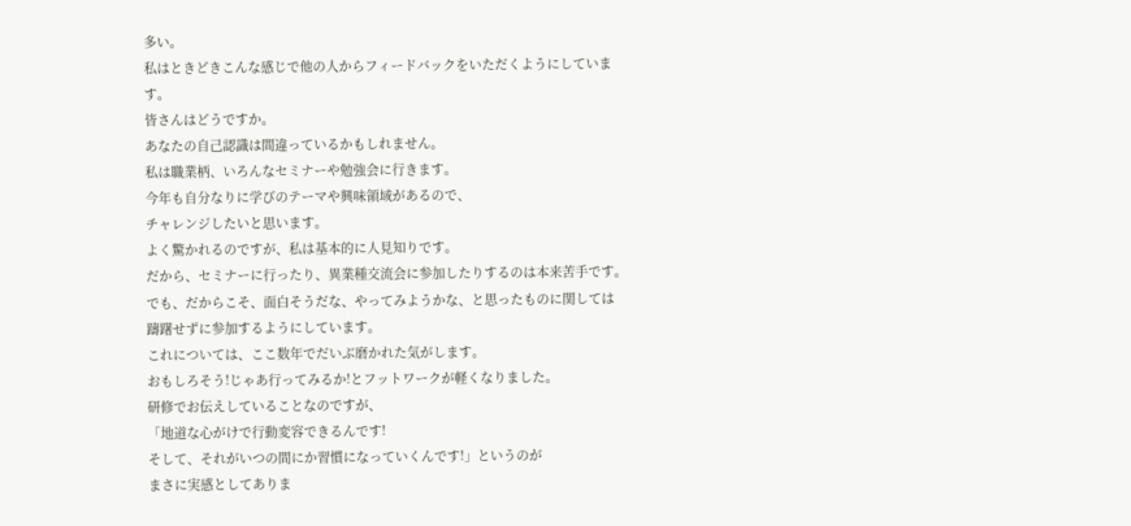多い。
私はときどきこんな感じで他の人からフィードバックをいただくようにしています。
皆さんはどうですか。
あなたの自己認識は間違っているかもしれません。
私は職業柄、いろんなセミナーや勉強会に行きます。
今年も自分なりに学びのテーマや興味領域があるので、
チャレンジしたいと思います。
よく驚かれるのですが、私は基本的に人見知りです。
だから、セミナーに行ったり、異業種交流会に参加したりするのは本来苦手です。
でも、だからこそ、面白そうだな、やってみようかな、と思ったものに関しては
躊躇せずに参加するようにしています。
これについては、ここ数年でだいぶ磨かれた気がします。
おもしろそう!じゃあ行ってみるか!とフットワークが軽くなりました。
研修でお伝えしていることなのですが、
「地道な心がけで行動変容できるんです!
そして、それがいつの間にか習慣になっていくんです!」というのが
まさに実感としてありま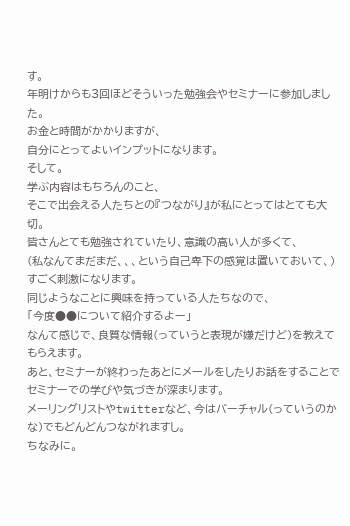す。
年明けからも3回ほどそういった勉強会やセミナーに参加しました。
お金と時間がかかりますが、
自分にとってよいインプットになります。
そして。
学ぶ内容はもちろんのこと、
そこで出会える人たちとの『つながり』が私にとってはとても大切。
皆さんとても勉強されていたり、意識の高い人が多くて、
(私なんてまだまだ、、、という自己卑下の感覚は置いておいて、)
すごく刺激になります。
同じようなことに興味を持っている人たちなので、
「今度●●について紹介するよー」
なんて感じで、良質な情報(っていうと表現が嫌だけど)を教えてもらえます。
あと、セミナーが終わったあとにメールをしたりお話をすることで
セミナーでの学びや気づきが深まります。
メーリングリストやtwitterなど、今はバーチャル(っていうのかな)でもどんどんつながれますし。
ちなみに。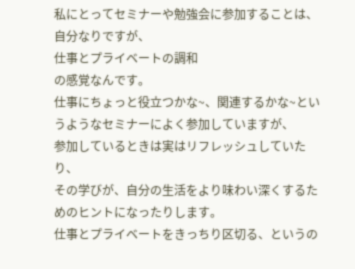私にとってセミナーや勉強会に参加することは、
自分なりですが、
仕事とプライベートの調和
の感覚なんです。
仕事にちょっと役立つかな~、関連するかな~というようなセミナーによく参加していますが、
参加しているときは実はリフレッシュしていたり、
その学びが、自分の生活をより味わい深くするためのヒントになったりします。
仕事とプライベートをきっちり区切る、というの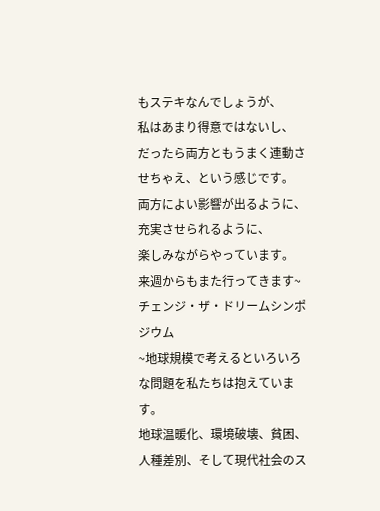もステキなんでしょうが、
私はあまり得意ではないし、
だったら両方ともうまく連動させちゃえ、という感じです。
両方によい影響が出るように、充実させられるように、
楽しみながらやっています。
来週からもまた行ってきます~
チェンジ・ザ・ドリームシンポジウム
~地球規模で考えるといろいろな問題を私たちは抱えています。
地球温暖化、環境破壊、貧困、人種差別、そして現代社会のス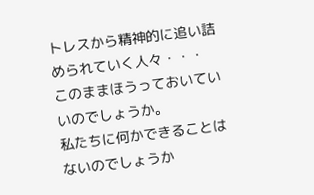トレスから精神的に追い詰められていく人々・・・
このままほうっておいていいのでしょうか。
私たちに何かできることはないのでしょうか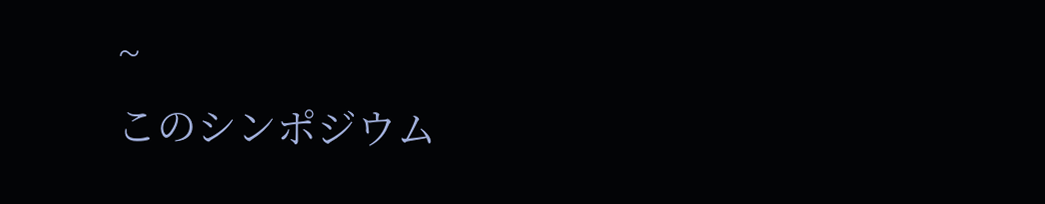~
このシンポジウム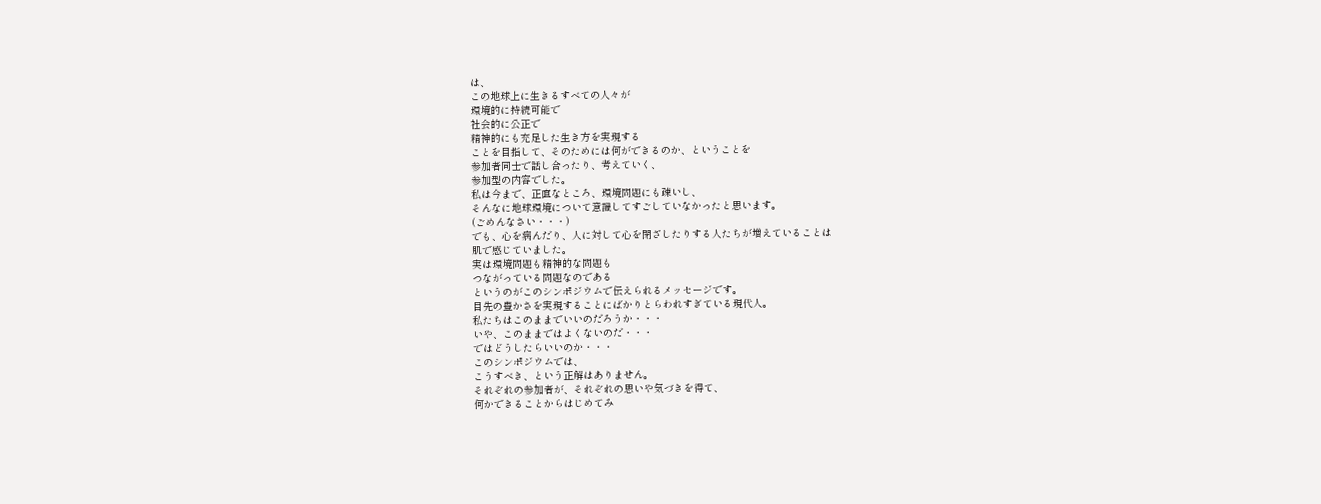は、
この地球上に生きるすべての人々が
環境的に持続可能で
社会的に公正で
精神的にも充足した生き方を実現する
ことを目指して、そのためには何ができるのか、ということを
参加者同士で話し合ったり、考えていく、
参加型の内容でした。
私は今まで、正直なところ、環境問題にも疎いし、
そんなに地球環境について意識してすごしていなかったと思います。
(ごめんなさい・・・)
でも、心を病んだり、人に対して心を閉ざしたりする人たちが増えていることは
肌で感じていました。
実は環境問題も精神的な問題も
つながっている問題なのである
というのがこのシンポジウムで伝えられるメッセージです。
目先の豊かさを実現することにばかりとらわれすぎている現代人。
私たちはこのままでいいのだろうか・・・
いや、このままではよくないのだ・・・
ではどうしたらいいのか・・・
このシンポジウムでは、
こうすべき、という正解はありません。
それぞれの参加者が、それぞれの思いや気づきを得て、
何かできることからはじめてみ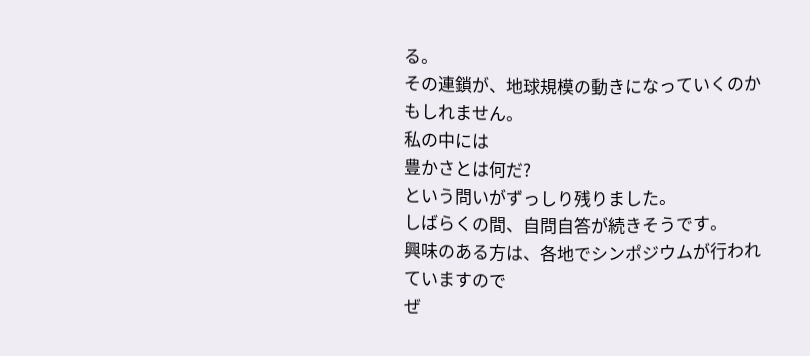る。
その連鎖が、地球規模の動きになっていくのかもしれません。
私の中には
豊かさとは何だ?
という問いがずっしり残りました。
しばらくの間、自問自答が続きそうです。
興味のある方は、各地でシンポジウムが行われていますので
ぜ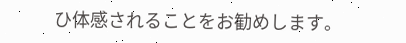ひ体感されることをお勧めします。